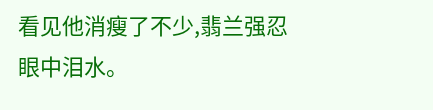看见他消瘦了不少,翡兰强忍眼中泪水。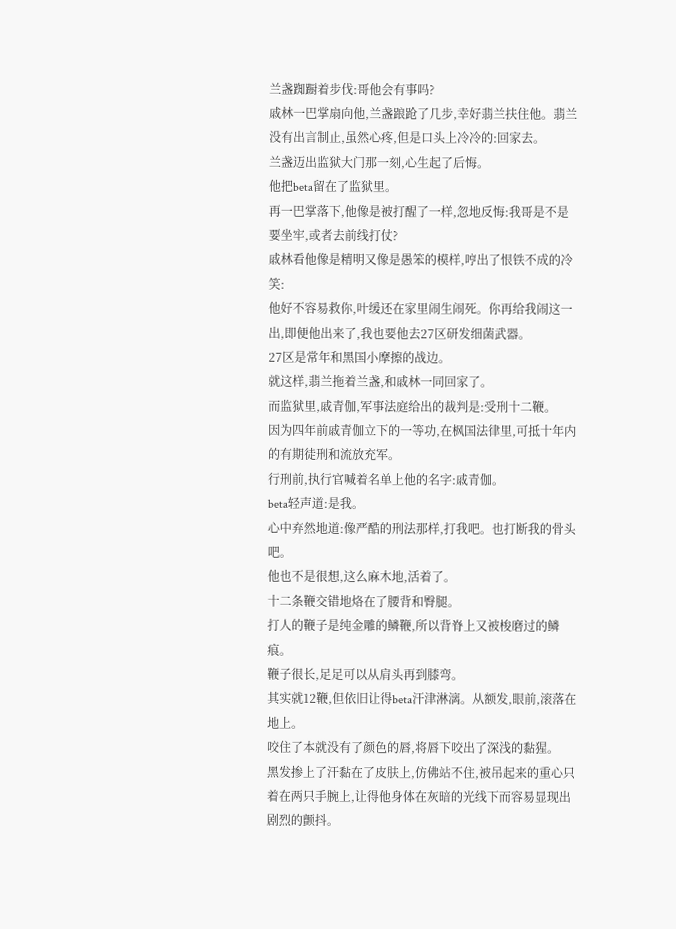兰盏踟蹰着步伐:哥他会有事吗?
戚林一巴掌扇向他,兰盏踉跄了几步,幸好翡兰扶住他。翡兰没有出言制止,虽然心疼,但是口头上冷冷的:回家去。
兰盏迈出监狱大门那一刻,心生起了后悔。
他把beta留在了监狱里。
再一巴掌落下,他像是被打醒了一样,忽地反悔:我哥是不是要坐牢,或者去前线打仗?
戚林看他像是精明又像是愚笨的模样,哼出了恨铁不成的冷笑:
他好不容易救你,叶缓还在家里闹生闹死。你再给我闹这一出,即便他出来了,我也要他去27区研发细菌武器。
27区是常年和黑国小摩擦的战边。
就这样,翡兰拖着兰盏,和戚林一同回家了。
而监狱里,戚青伽,军事法庭给出的裁判是:受刑十二鞭。
因为四年前戚青伽立下的一等功,在枫国法律里,可抵十年内的有期徒刑和流放充军。
行刑前,执行官喊着名单上他的名字:戚青伽。
beta轻声道:是我。
心中弃然地道:像严酷的刑法那样,打我吧。也打断我的骨头吧。
他也不是很想,这么麻木地,活着了。
十二条鞭交错地烙在了腰背和臀腿。
打人的鞭子是纯金雕的鳞鞭,所以背脊上又被梭磨过的鳞痕。
鞭子很长,足足可以从肩头再到膝弯。
其实就12鞭,但依旧让得beta汗津淋漓。从额发,眼前,滚落在地上。
咬住了本就没有了颜色的唇,将唇下咬出了深浅的黏猩。
黑发掺上了汗黏在了皮肤上,仿佛站不住,被吊起来的重心只着在两只手腕上,让得他身体在灰暗的光线下而容易显现出剧烈的颤抖。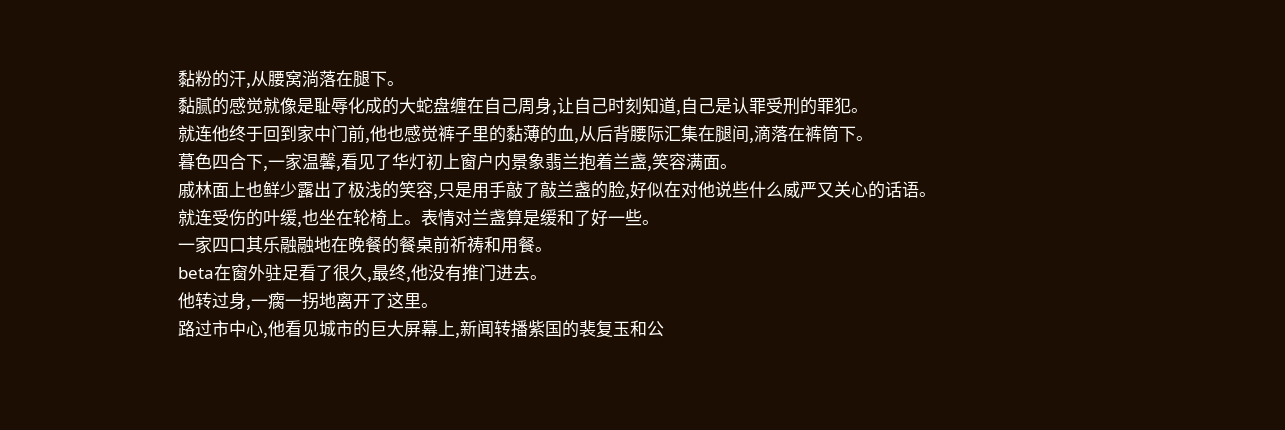黏粉的汗,从腰窝淌落在腿下。
黏腻的感觉就像是耻辱化成的大蛇盘缠在自己周身,让自己时刻知道,自己是认罪受刑的罪犯。
就连他终于回到家中门前,他也感觉裤子里的黏薄的血,从后背腰际汇集在腿间,滴落在裤筒下。
暮色四合下,一家温馨,看见了华灯初上窗户内景象翡兰抱着兰盏,笑容满面。
戚林面上也鲜少露出了极浅的笑容,只是用手敲了敲兰盏的脸,好似在对他说些什么威严又关心的话语。
就连受伤的叶缓,也坐在轮椅上。表情对兰盏算是缓和了好一些。
一家四口其乐融融地在晚餐的餐桌前祈祷和用餐。
beta在窗外驻足看了很久,最终,他没有推门进去。
他转过身,一瘸一拐地离开了这里。
路过市中心,他看见城市的巨大屏幕上,新闻转播紫国的裴复玉和公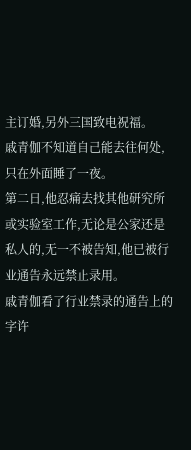主订婚,另外三国致电祝福。
戚青伽不知道自己能去往何处,只在外面睡了一夜。
第二日,他忍痛去找其他研究所或实验室工作,无论是公家还是私人的,无一不被告知,他已被行业通告永远禁止录用。
戚青伽看了行业禁录的通告上的字许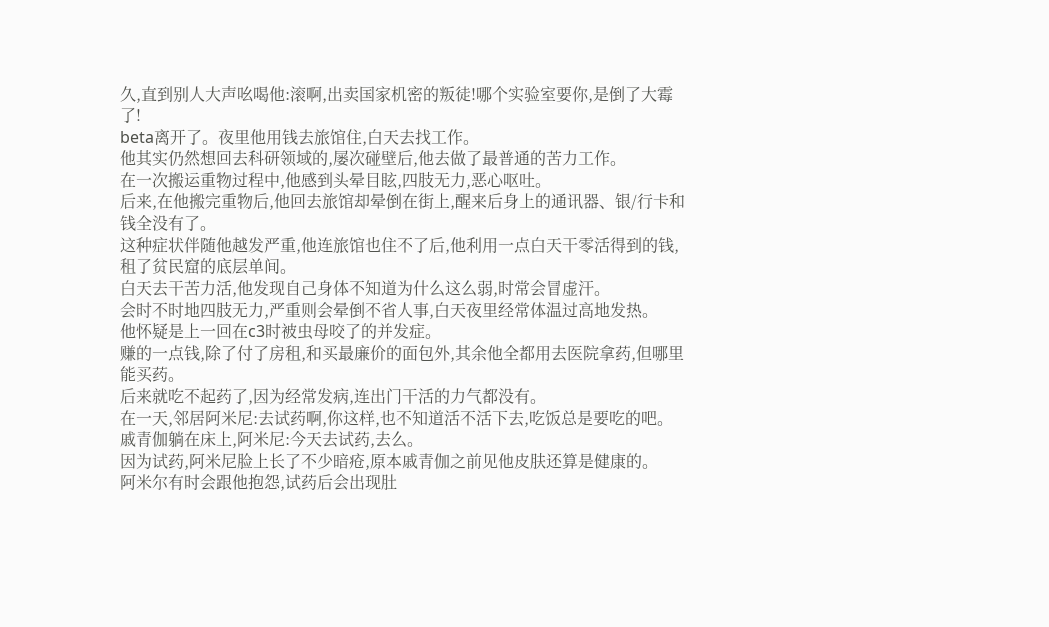久,直到别人大声吆喝他:滚啊,出卖国家机密的叛徒!哪个实验室要你,是倒了大霉了!
beta离开了。夜里他用钱去旅馆住,白天去找工作。
他其实仍然想回去科研领域的,屡次碰壁后,他去做了最普通的苦力工作。
在一次搬运重物过程中,他感到头晕目眩,四肢无力,恶心呕吐。
后来,在他搬完重物后,他回去旅馆却晕倒在街上,醒来后身上的通讯器、银/行卡和钱全没有了。
这种症状伴随他越发严重,他连旅馆也住不了后,他利用一点白天干零活得到的钱,租了贫民窟的底层单间。
白天去干苦力活,他发现自己身体不知道为什么这么弱,时常会冒虚汗。
会时不时地四肢无力,严重则会晕倒不省人事,白天夜里经常体温过高地发热。
他怀疑是上一回在c3时被虫母咬了的并发症。
赚的一点钱,除了付了房租,和买最廉价的面包外,其余他全都用去医院拿药,但哪里能买药。
后来就吃不起药了,因为经常发病,连出门干活的力气都没有。
在一天,邻居阿米尼:去试药啊,你这样,也不知道活不活下去,吃饭总是要吃的吧。
戚青伽躺在床上,阿米尼:今天去试药,去么。
因为试药,阿米尼脸上长了不少暗疮,原本戚青伽之前见他皮肤还算是健康的。
阿米尔有时会跟他抱怨,试药后会出现肚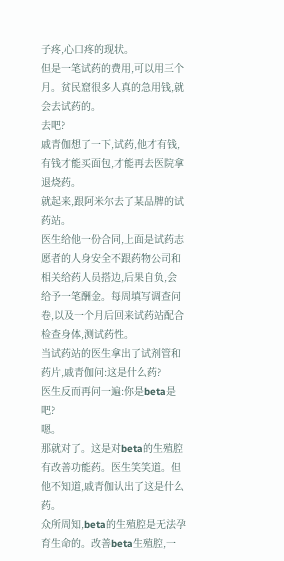子疼,心口疼的现状。
但是一笔试药的费用,可以用三个月。贫民窟很多人真的急用钱,就会去试药的。
去吧?
戚青伽想了一下,试药,他才有钱,有钱才能买面包,才能再去医院拿退烧药。
就起来,跟阿米尔去了某品牌的试药站。
医生给他一份合同,上面是试药志愿者的人身安全不跟药物公司和相关给药人员搭边,后果自负,会给予一笔酬金。每周填写调查问卷,以及一个月后回来试药站配合检查身体,测试药性。
当试药站的医生拿出了试剂管和药片,戚青伽问:这是什么药?
医生反而再问一遍:你是beta是吧?
嗯。
那就对了。这是对beta的生殖腔有改善功能药。医生笑笑道。但他不知道,戚青伽认出了这是什么药。
众所周知,beta的生殖腔是无法孕育生命的。改善beta生殖腔,一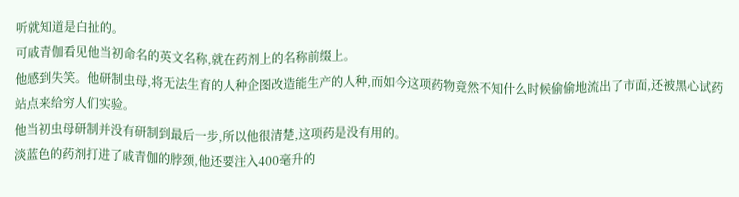听就知道是白扯的。
可戚青伽看见他当初命名的英文名称,就在药剂上的名称前缀上。
他感到失笑。他研制虫母,将无法生育的人种企图改造能生产的人种,而如今这项药物竟然不知什么时候偷偷地流出了市面,还被黑心试药站点来给穷人们实验。
他当初虫母研制并没有研制到最后一步,所以他很清楚,这项药是没有用的。
淡蓝色的药剂打进了戚青伽的脖颈,他还要注入400毫升的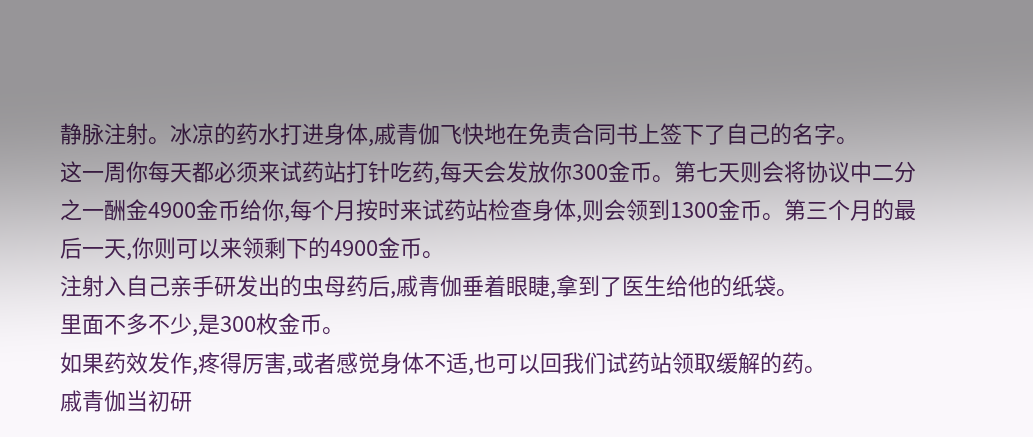静脉注射。冰凉的药水打进身体,戚青伽飞快地在免责合同书上签下了自己的名字。
这一周你每天都必须来试药站打针吃药,每天会发放你300金币。第七天则会将协议中二分之一酬金4900金币给你,每个月按时来试药站检查身体,则会领到1300金币。第三个月的最后一天,你则可以来领剩下的4900金币。
注射入自己亲手研发出的虫母药后,戚青伽垂着眼睫,拿到了医生给他的纸袋。
里面不多不少,是300枚金币。
如果药效发作,疼得厉害,或者感觉身体不适,也可以回我们试药站领取缓解的药。
戚青伽当初研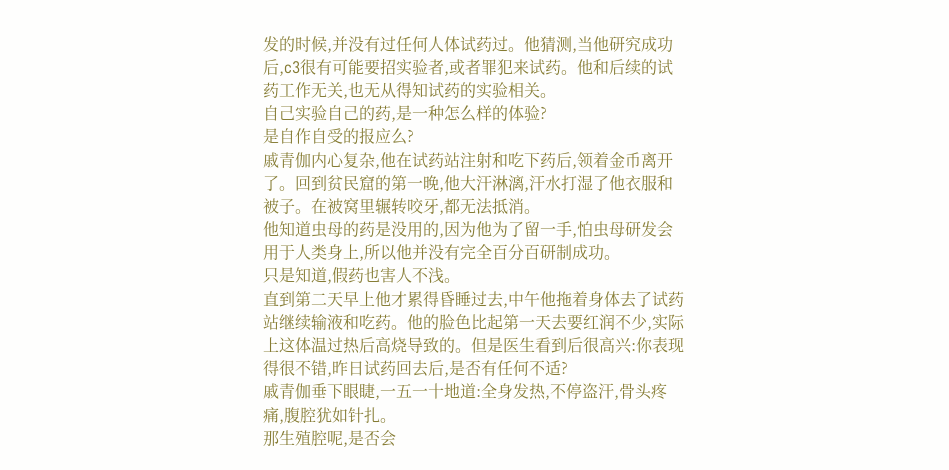发的时候,并没有过任何人体试药过。他猜测,当他研究成功后,c3很有可能要招实验者,或者罪犯来试药。他和后续的试药工作无关,也无从得知试药的实验相关。
自己实验自己的药,是一种怎么样的体验?
是自作自受的报应么?
戚青伽内心复杂,他在试药站注射和吃下药后,领着金币离开了。回到贫民窟的第一晚,他大汗淋漓,汗水打湿了他衣服和被子。在被窝里辗转咬牙,都无法抵消。
他知道虫母的药是没用的,因为他为了留一手,怕虫母研发会用于人类身上,所以他并没有完全百分百研制成功。
只是知道,假药也害人不浅。
直到第二天早上他才累得昏睡过去,中午他拖着身体去了试药站继续输液和吃药。他的脸色比起第一天去要红润不少,实际上这体温过热后高烧导致的。但是医生看到后很高兴:你表现得很不错,昨日试药回去后,是否有任何不适?
戚青伽垂下眼睫,一五一十地道:全身发热,不停盗汗,骨头疼痛,腹腔犹如针扎。
那生殖腔呢,是否会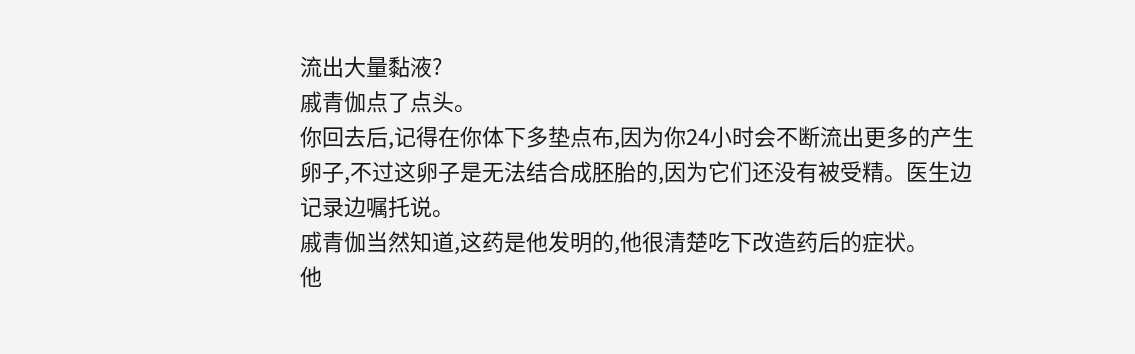流出大量黏液?
戚青伽点了点头。
你回去后,记得在你体下多垫点布,因为你24小时会不断流出更多的产生卵子,不过这卵子是无法结合成胚胎的,因为它们还没有被受精。医生边记录边嘱托说。
戚青伽当然知道,这药是他发明的,他很清楚吃下改造药后的症状。
他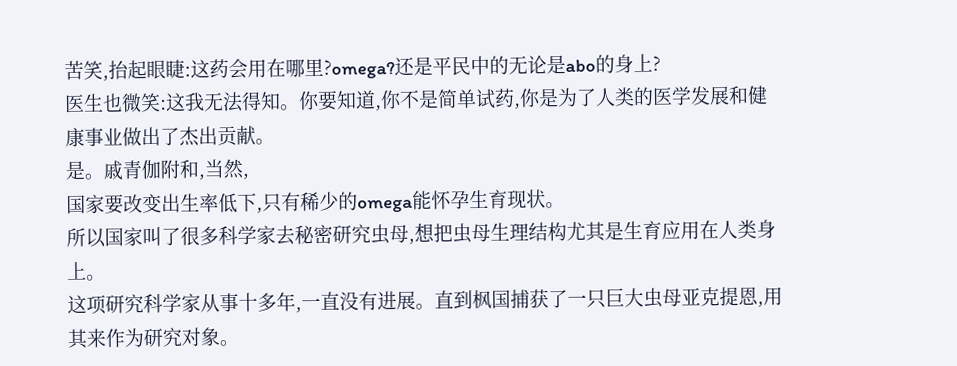苦笑,抬起眼睫:这药会用在哪里?omega?还是平民中的无论是abo的身上?
医生也微笑:这我无法得知。你要知道,你不是简单试药,你是为了人类的医学发展和健康事业做出了杰出贡献。
是。戚青伽附和,当然,
国家要改变出生率低下,只有稀少的omega能怀孕生育现状。
所以国家叫了很多科学家去秘密研究虫母,想把虫母生理结构尤其是生育应用在人类身上。
这项研究科学家从事十多年,一直没有进展。直到枫国捕获了一只巨大虫母亚克提恩,用其来作为研究对象。